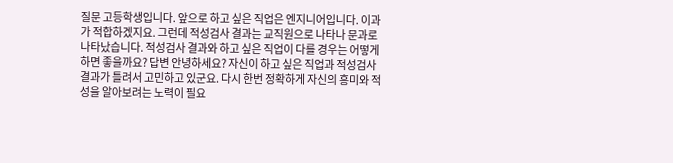질문 고등학생입니다. 앞으로 하고 싶은 직업은 엔지니어입니다. 이과가 적합하겠지요. 그런데 적성검사 결과는 교직원으로 나타나 문과로 나타났습니다. 적성검사 결과와 하고 싶은 직업이 다를 경우는 어떻게 하면 좋을까요? 답변 안녕하세요? 자신이 하고 싶은 직업과 적성검사 결과가 틀려서 고민하고 있군요. 다시 한번 정확하게 자신의 흥미와 적성을 알아보려는 노력이 필요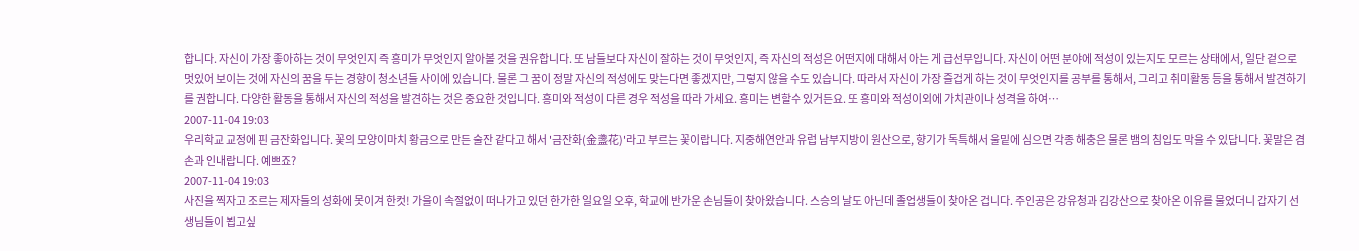합니다. 자신이 가장 좋아하는 것이 무엇인지 즉 흥미가 무엇인지 알아볼 것을 권유합니다. 또 남들보다 자신이 잘하는 것이 무엇인지, 즉 자신의 적성은 어떤지에 대해서 아는 게 급선무입니다. 자신이 어떤 분야에 적성이 있는지도 모르는 상태에서, 일단 겉으로 멋있어 보이는 것에 자신의 꿈을 두는 경향이 청소년들 사이에 있습니다. 물론 그 꿈이 정말 자신의 적성에도 맞는다면 좋겠지만, 그렇지 않을 수도 있습니다. 따라서 자신이 가장 즐겁게 하는 것이 무엇인지를 공부를 통해서, 그리고 취미활동 등을 통해서 발견하기를 권합니다. 다양한 활동을 통해서 자신의 적성을 발견하는 것은 중요한 것입니다. 흥미와 적성이 다른 경우 적성을 따라 가세요. 흥미는 변할수 있거든요. 또 흥미와 적성이외에 가치관이나 성격을 하여…
2007-11-04 19:03
우리학교 교정에 핀 금잔화입니다. 꽃의 모양이마치 황금으로 만든 술잔 같다고 해서 '금잔화(金盞花)'라고 부르는 꽃이랍니다. 지중해연안과 유럽 남부지방이 원산으로, 향기가 독특해서 울밑에 심으면 각종 해충은 물론 뱀의 침입도 막을 수 있답니다. 꽃말은 겸손과 인내랍니다. 예쁘죠?
2007-11-04 19:03
사진을 찍자고 조르는 제자들의 성화에 못이겨 한컷! 가을이 속절없이 떠나가고 있던 한가한 일요일 오후, 학교에 반가운 손님들이 찾아왔습니다. 스승의 날도 아닌데 졸업생들이 찾아온 겁니다. 주인공은 강유청과 김강산으로 찾아온 이유를 물었더니 갑자기 선생님들이 뵙고싶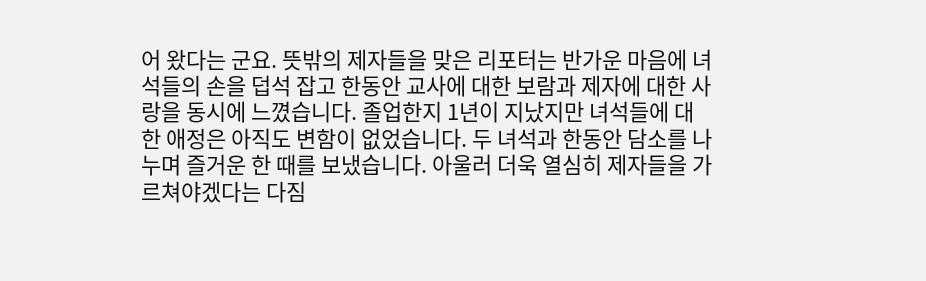어 왔다는 군요. 뜻밖의 제자들을 맞은 리포터는 반가운 마음에 녀석들의 손을 덥석 잡고 한동안 교사에 대한 보람과 제자에 대한 사랑을 동시에 느꼈습니다. 졸업한지 1년이 지났지만 녀석들에 대한 애정은 아직도 변함이 없었습니다. 두 녀석과 한동안 담소를 나누며 즐거운 한 때를 보냈습니다. 아울러 더욱 열심히 제자들을 가르쳐야겠다는 다짐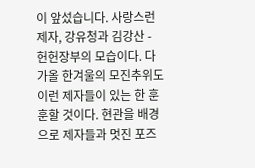이 앞섰습니다. 사랑스런 제자, 강유청과 김강산 - 헌헌장부의 모습이다. 다가올 한겨울의 모진추위도 이런 제자들이 있는 한 훈훈할 것이다. 현관을 배경으로 제자들과 멋진 포즈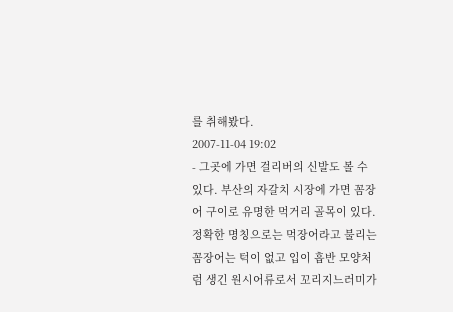를 취해봤다.
2007-11-04 19:02
- 그곳에 가면 걸리버의 신발도 볼 수 있다. 부산의 자갈치 시장에 가면 꼼장어 구이로 유명한 먹거리 골목이 있다. 정확한 명칭으로는 먹장어라고 불리는 꼼장어는 턱이 없고 입이 흡반 모양처럼 생긴 원시어류로서 꼬리지느러미가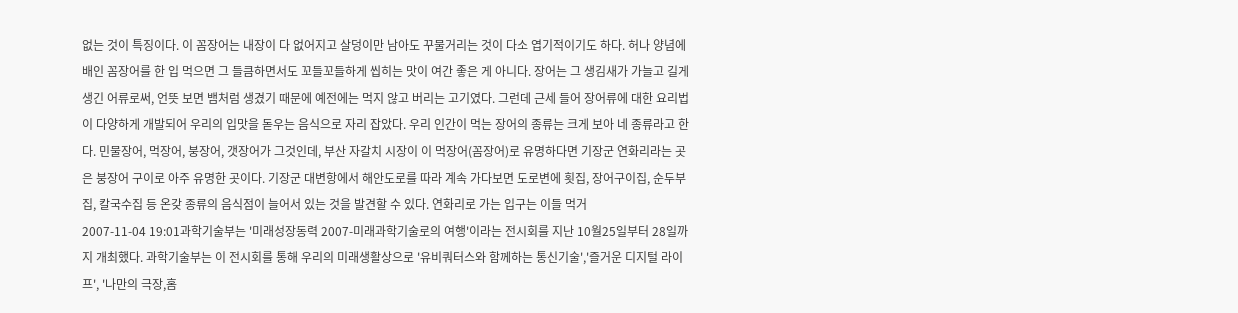없는 것이 특징이다. 이 꼼장어는 내장이 다 없어지고 살덩이만 남아도 꾸물거리는 것이 다소 엽기적이기도 하다. 허나 양념에 배인 꼼장어를 한 입 먹으면 그 들큼하면서도 꼬들꼬들하게 씹히는 맛이 여간 좋은 게 아니다. 장어는 그 생김새가 가늘고 길게 생긴 어류로써, 언뜻 보면 뱀처럼 생겼기 때문에 예전에는 먹지 않고 버리는 고기였다. 그런데 근세 들어 장어류에 대한 요리법이 다양하게 개발되어 우리의 입맛을 돋우는 음식으로 자리 잡았다. 우리 인간이 먹는 장어의 종류는 크게 보아 네 종류라고 한다. 민물장어, 먹장어, 붕장어, 갯장어가 그것인데, 부산 자갈치 시장이 이 먹장어(꼼장어)로 유명하다면 기장군 연화리라는 곳은 붕장어 구이로 아주 유명한 곳이다. 기장군 대변항에서 해안도로를 따라 계속 가다보면 도로변에 횟집, 장어구이집, 순두부집, 칼국수집 등 온갖 종류의 음식점이 늘어서 있는 것을 발견할 수 있다. 연화리로 가는 입구는 이들 먹거
2007-11-04 19:01과학기술부는 '미래성장동력 2007-미래과학기술로의 여행'이라는 전시회를 지난 10월25일부터 28일까지 개최했다. 과학기술부는 이 전시회를 통해 우리의 미래생활상으로 '유비쿼터스와 함께하는 통신기술','즐거운 디지털 라이프', '나만의 극장,홈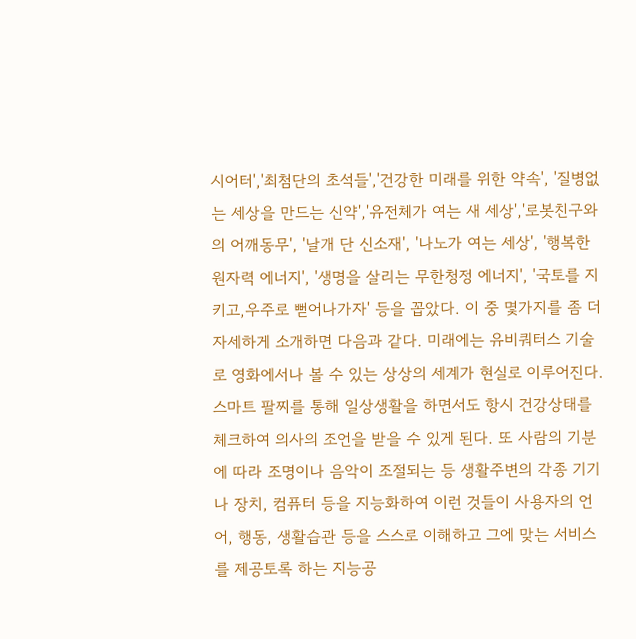시어터','최첨단의 초석들','건강한 미래를 위한 약속', '질병없는 세상을 만드는 신약','유전체가 여는 새 세상','로봇친구와의 어깨동무', '날개 단 신소재', '나노가 여는 세상', '행복한 원자력 에너지', '생명을 살리는 무한청정 에너지', '국토를 지키고,우주로 뻗어나가자' 등을 꼽았다. 이 중 몇가지를 좀 더 자세하게 소개하면 다음과 같다. 미래에는 유비쿼터스 기술로 영화에서나 볼 수 있는 상상의 세계가 현실로 이루어진다. 스마트 팔찌를 통해 일상생활을 하면서도 항시 건강상태를 체크하여 의사의 조언을 받을 수 있게 된다. 또 사람의 기분에 따라 조명이나 음악이 조절되는 등 생활주변의 각종 기기나 장치, 컴퓨터 등을 지능화하여 이런 것들이 사용자의 언어, 행동, 생활습관 등을 스스로 이해하고 그에 맞는 서비스를 제공토록 하는 지능공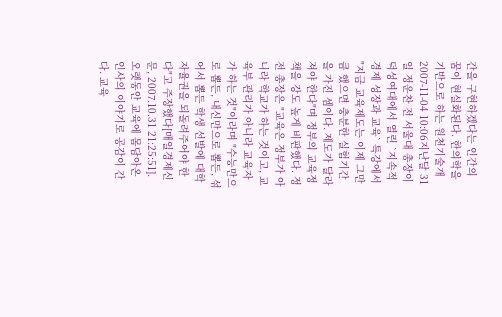간을 구현하겠다는 인간의 꿈이 현실화된다. 한의학을 기반으로 하는 원천기술개
2007-11-04 10:06지난달 31일 정운찬 전 서울대 총장이 덕성여대에서 열린 `지속적 경제 성장과 교육` 특강에서 "지금 교육제도는 이제 그만큼 했으면 충분한 실험기간을 가진 셈이다. 제도가 달라져야 한다"며 정부의 교육정책을 강도 높게 비판했다. 정 전 총장은 "교육은 정부가 아니라 학교가 하는 것이고, 교육부 관리가 아니라 교육자가 하는 것"이라며 "수능만으로 뽑든, 내신만으로 뽑든, 섞어서 뽑든 학생 선발에 대학 자율권을 되돌려주어야 한다"고 주장했다[매일경제신문, 2007.10.31 21:25:51]. 오랫동안 교육에 몸담아온 인사의 이야기로 공감이 간다. 교육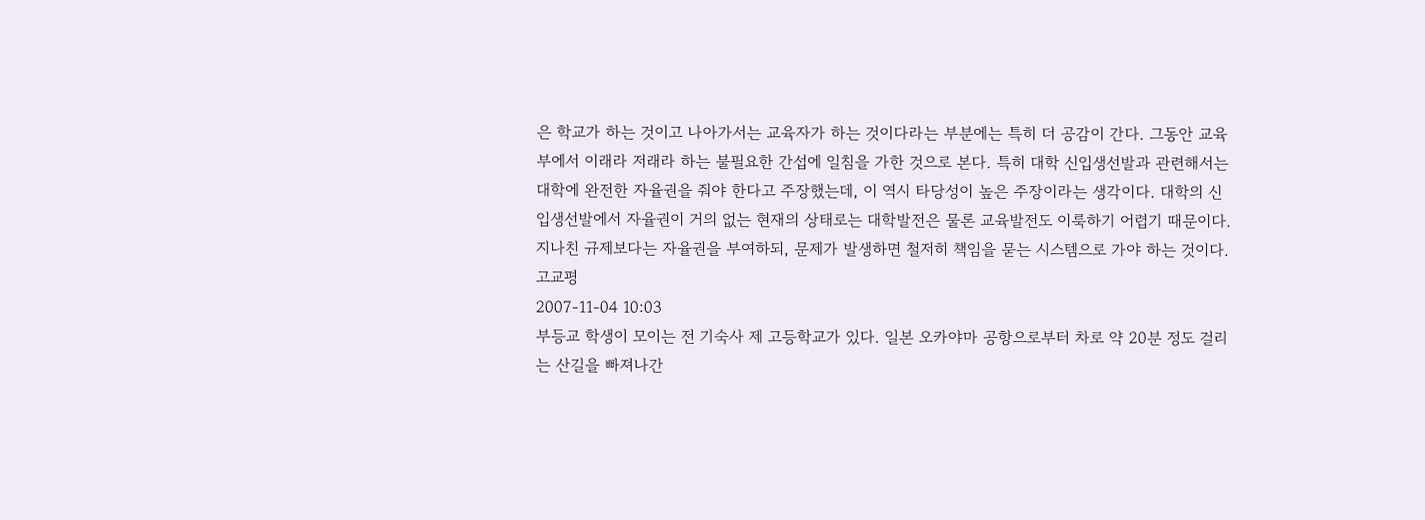은 학교가 하는 것이고 나아가서는 교육자가 하는 것이다라는 부분에는 특히 더 공감이 간다. 그동안 교육부에서 이래라 저래라 하는 불필요한 간섭에 일침을 가한 것으로 본다. 특히 대학 신입생선발과 관련해서는 대학에 완전한 자율권을 줘야 한다고 주장했는데, 이 역시 타당성이 높은 주장이라는 생각이다. 대학의 신입생선발에서 자율권이 거의 없는 현재의 상태로는 대학발전은 물론 교육발전도 이룩하기 어렵기 때문이다. 지나친 규제보다는 자율권을 부여하되, 문제가 발생하면 철저히 책임을 묻는 시스템으로 가야 하는 것이다. 고교평
2007-11-04 10:03
부등교 학생이 모이는 전 기숙사 제 고등학교가 있다. 일본 오카야마 공항으로부터 차로 약 20분 정도 걸리는 산길을 빠져나간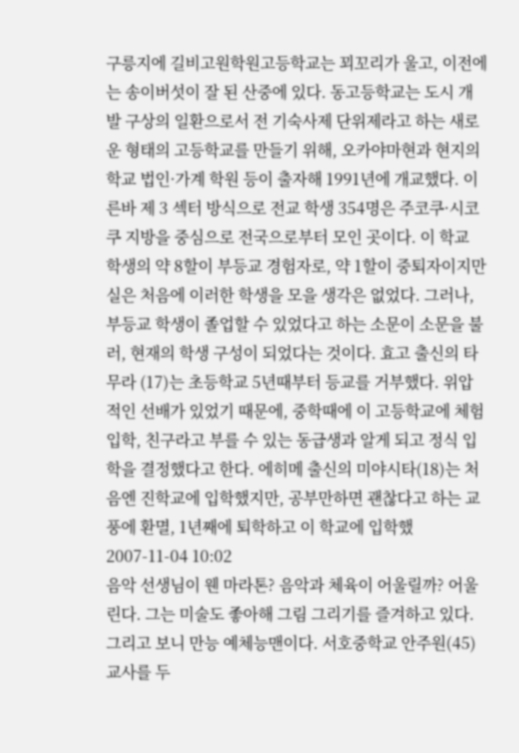구릉지에 길비고원학원고등학교는 꾀꼬리가 울고, 이전에는 송이버섯이 잘 된 산중에 있다. 동고등학교는 도시 개발 구상의 일환으로서 전 기숙사제 단위제라고 하는 새로운 형태의 고등학교를 만들기 위해, 오카야마현과 현지의 학교 법인·가계 학원 등이 출자해 1991년에 개교했다. 이른바 제 3 섹터 방식으로 전교 학생 354명은 주코쿠·시코쿠 지방을 중심으로 전국으로부터 모인 곳이다. 이 학교 학생의 약 8할이 부등교 경험자로, 약 1할이 중퇴자이지만 실은 처음에 이러한 학생을 모을 생각은 없었다. 그러나, 부등교 학생이 졸업할 수 있었다고 하는 소문이 소문을 불러, 현재의 학생 구성이 되었다는 것이다. 효고 출신의 타무라 (17)는 초등학교 5년때부터 등교를 거부했다. 위압적인 선배가 있었기 때문에, 중학때에 이 고등학교에 체험 입학, 친구라고 부를 수 있는 동급생과 알게 되고 정식 입학을 결정했다고 한다. 에히메 출신의 미야시타(18)는 처음엔 진학교에 입학했지만, 공부만하면 괜찮다고 하는 교풍에 환멸, 1년째에 퇴학하고 이 학교에 입학했
2007-11-04 10:02
음악 선생님이 웬 마라톤? 음악과 체육이 어울릴까? 어울린다. 그는 미술도 좋아해 그림 그리기를 즐겨하고 있다. 그리고 보니 만능 예체능맨이다. 서호중학교 안주원(45) 교사를 두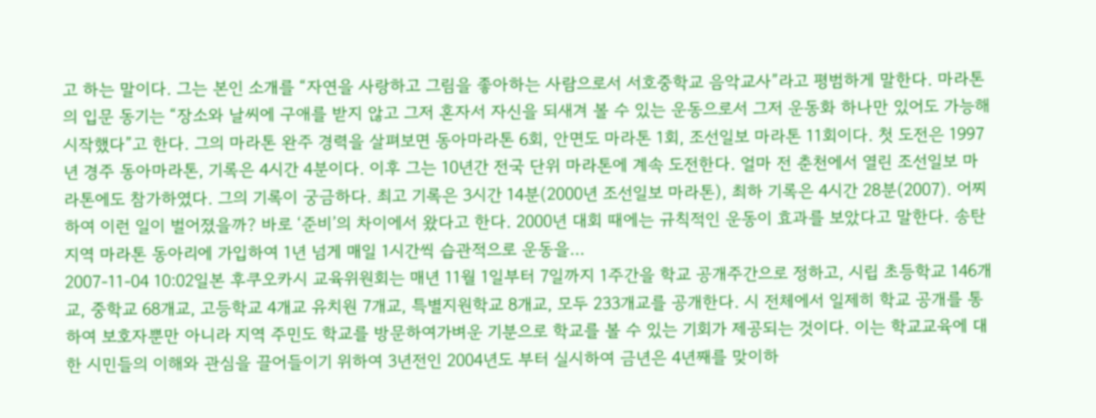고 하는 말이다. 그는 본인 소개를 “자연을 사랑하고 그림을 좋아하는 사람으로서 서호중학교 음악교사”라고 평범하게 말한다. 마라톤의 입문 동기는 “장소와 날씨에 구애를 받지 않고 그저 혼자서 자신을 되새겨 볼 수 있는 운동으로서 그저 운동화 하나만 있어도 가능해 시작했다”고 한다. 그의 마라톤 완주 경력을 살펴보면 동아마라톤 6회, 안면도 마라톤 1회, 조선일보 마라톤 11회이다. 첫 도전은 1997년 경주 동아마라톤, 기록은 4시간 4분이다. 이후 그는 10년간 전국 단위 마라톤에 계속 도전한다. 얼마 전 춘천에서 열린 조선일보 마라톤에도 참가하였다. 그의 기록이 궁금하다. 최고 기록은 3시간 14분(2000년 조선일보 마라톤), 최하 기록은 4시간 28분(2007). 어찌하여 이런 일이 벌어졌을까? 바로 ‘준비’의 차이에서 왔다고 한다. 2000년 대회 때에는 규칙적인 운동이 효과를 보았다고 말한다. 송탄 지역 마라톤 동아리에 가입하여 1년 넘게 매일 1시간씩 습관적으로 운동을…
2007-11-04 10:02일본 후쿠오카시 교육위원회는 매년 11월 1일부터 7일까지 1주간을 학교 공개주간으로 정하고, 시립 초등학교 146개교, 중학교 68개교, 고등학교 4개교 유치원 7개교, 특별지원학교 8개교, 모두 233개교를 공개한다. 시 전체에서 일제히 학교 공개를 통하여 보호자뿐만 아니라 지역 주민도 학교를 방문하여가벼운 기분으로 학교를 볼 수 있는 기회가 제공되는 것이다. 이는 학교교육에 대한 시민들의 이해와 관심을 끌어들이기 위하여 3년전인 2004년도 부터 실시하여 금년은 4년째를 맞이하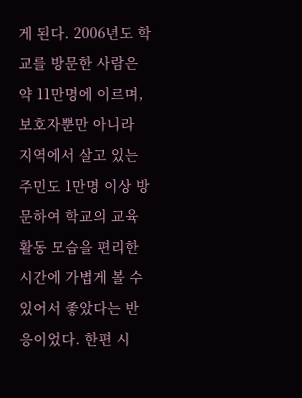게 된다. 2006년도 학교를 방문한 사람은 약 11만명에 이르며, 보호자뿐만 아니라 지역에서 살고 있는 주민도 1만명 이상 방문하여 학교의 교육 활동 모습을 편리한 시간에 가볍게 볼 수 있어서 좋았다는 반응이었다. 한편 시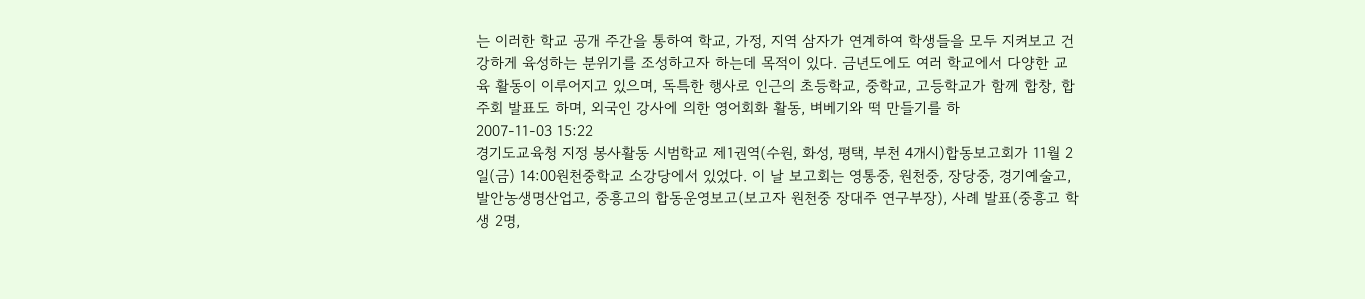는 이러한 학교 공개 주간을 통하여 학교, 가정, 지역 삼자가 연계하여 학생들을 모두 지켜보고 건강하게 육성하는 분위기를 조성하고자 하는데 목적이 있다. 금년도에도 여러 학교에서 다양한 교육 활동이 이루어지고 있으며, 독특한 행사로 인근의 초등학교, 중학교, 고등학교가 함께 합창, 합주회 발표도 하며, 외국인 강사에 의한 영어회화 활동, 벼베기와 떡 만들기를 하
2007-11-03 15:22
경기도교육청 지정 봉사활동 시범학교 제1권역(수원, 화성, 평택, 부천 4개시)합동보고회가 11월 2일(금) 14:00원천중학교 소강당에서 있었다. 이 날 보고회는 영통중, 원천중, 장당중, 경기예술고, 발안농생명산업고, 중흥고의 합동운영보고(보고자 원천중 장대주 연구부장), 사례 발표(중흥고 학생 2명,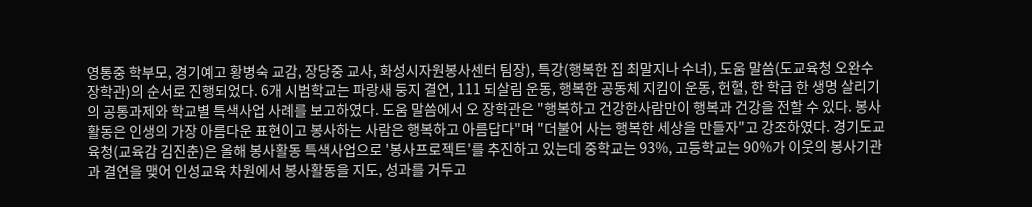영통중 학부모, 경기예고 황병숙 교감, 장당중 교사, 화성시자원봉사센터 팀장), 특강(행복한 집 최말지나 수녀), 도움 말씀(도교육청 오완수 장학관)의 순서로 진행되었다. 6개 시범학교는 파랑새 둥지 결연, 111 되살림 운동, 행복한 공동체 지킴이 운동, 헌혈, 한 학급 한 생명 살리기의 공통과제와 학교별 특색사업 사례를 보고하였다. 도움 말씀에서 오 장학관은 "행복하고 건강한사람만이 행복과 건강을 전할 수 있다. 봉사활동은 인생의 가장 아름다운 표현이고 봉사하는 사람은 행복하고 아름답다"며 "더불어 사는 행복한 세상을 만들자"고 강조하였다. 경기도교육청(교육감 김진춘)은 올해 봉사활동 특색사업으로 '봉사프로젝트'를 추진하고 있는데 중학교는 93%, 고등학교는 90%가 이웃의 봉사기관과 결연을 맺어 인성교육 차원에서 봉사활동을 지도, 성과를 거두고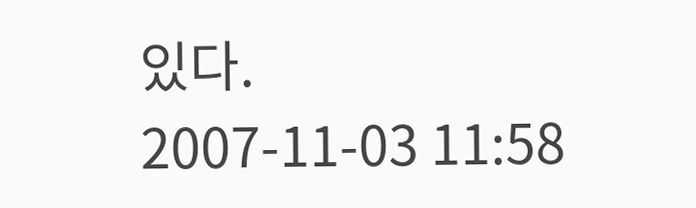있다.
2007-11-03 11:58